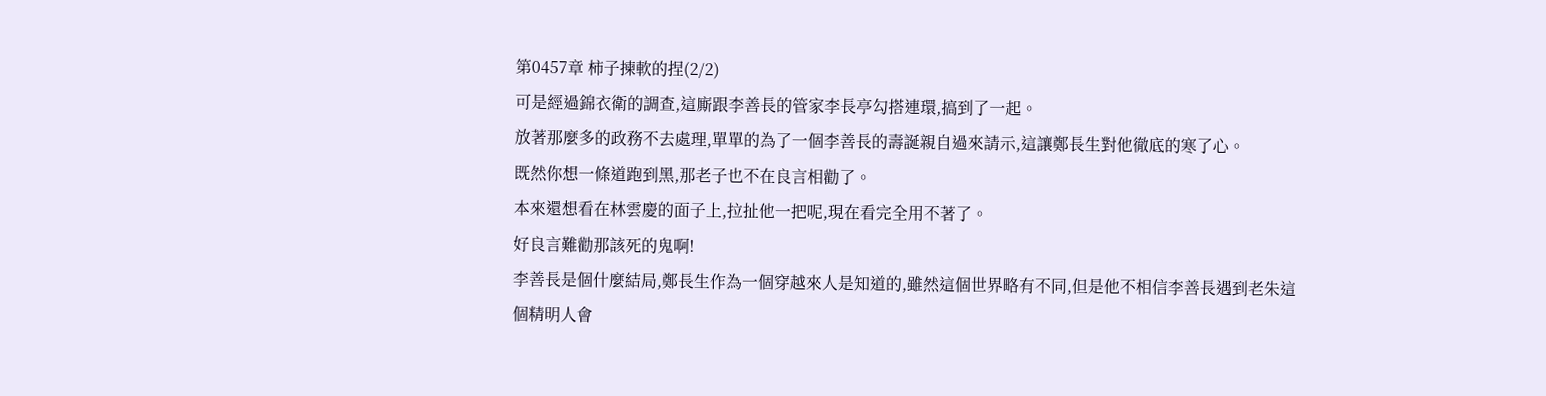第0457章 柿子揀軟的捏(2/2)
可是經過錦衣衛的調查,這廝跟李善長的管家李長亭勾搭連環,搞到了一起。
放著那麼多的政務不去處理,單單的為了一個李善長的壽誕親自過來請示,這讓鄭長生對他徹底的寒了心。
既然你想一條道跑到黑,那老子也不在良言相勸了。
本來還想看在林雲慶的面子上,拉扯他一把呢,現在看完全用不著了。
好良言難勸那該死的鬼啊!
李善長是個什麼結局,鄭長生作為一個穿越來人是知道的,雖然這個世界略有不同,但是他不相信李善長遇到老朱這個精明人會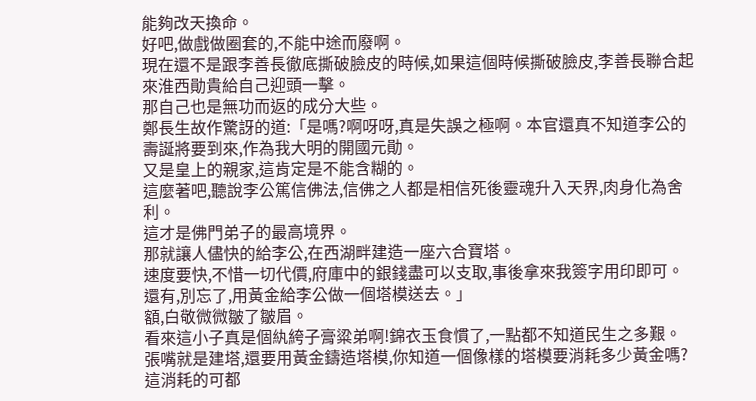能夠改天換命。
好吧,做戲做圈套的,不能中途而廢啊。
現在還不是跟李善長徹底撕破臉皮的時候,如果這個時候撕破臉皮,李善長聯合起來淮西勛貴給自己迎頭一擊。
那自己也是無功而返的成分大些。
鄭長生故作驚訝的道:「是嗎?啊呀呀,真是失誤之極啊。本官還真不知道李公的壽誕將要到來,作為我大明的開國元勛。
又是皇上的親家,這肯定是不能含糊的。
這麼著吧,聽說李公篤信佛法,信佛之人都是相信死後靈魂升入天界,肉身化為舍利。
這才是佛門弟子的最高境界。
那就讓人儘快的給李公,在西湖畔建造一座六合寶塔。
速度要快,不惜一切代價,府庫中的銀錢盡可以支取,事後拿來我簽字用印即可。
還有,別忘了,用黃金給李公做一個塔模送去。」
額,白敬微微皺了皺眉。
看來這小子真是個紈絝子膏粱弟啊!錦衣玉食慣了,一點都不知道民生之多艱。
張嘴就是建塔,還要用黃金鑄造塔模,你知道一個像樣的塔模要消耗多少黃金嗎?
這消耗的可都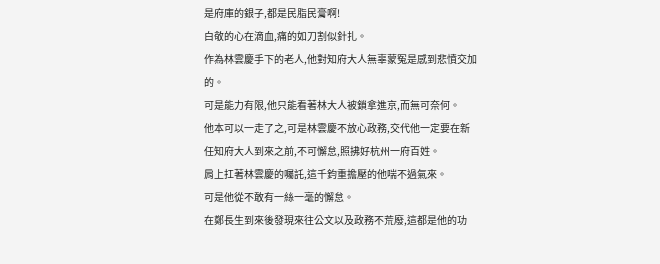是府庫的銀子,都是民脂民膏啊!
白敬的心在滴血,痛的如刀割似針扎。
作為林雲慶手下的老人,他對知府大人無辜蒙冤是感到悲憤交加的。
可是能力有限,他只能看著林大人被鎖拿進京,而無可奈何。
他本可以一走了之,可是林雲慶不放心政務,交代他一定要在新任知府大人到來之前,不可懈怠,照拂好杭州一府百姓。
肩上扛著林雲慶的囑託,這千鈞重擔壓的他喘不過氣來。
可是他從不敢有一絲一毫的懈怠。
在鄭長生到來後發現來往公文以及政務不荒廢,這都是他的功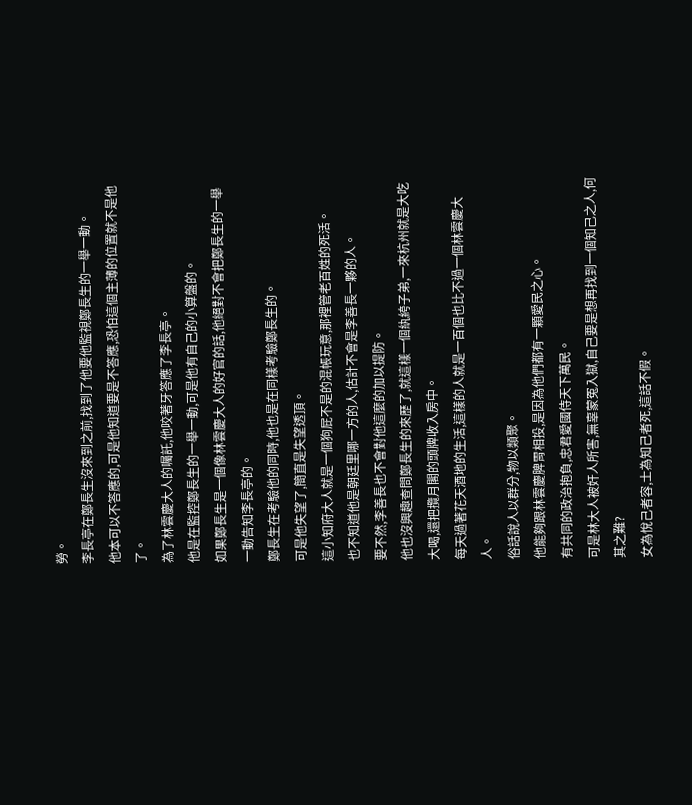勞。
李長亭在鄭長生沒來到之前,找到了他要他監視鄭長生的一舉一動。
他本可以不答應的,可是他知道要是不答應,恐怕這個主薄的位置就不是他了。
為了林雲慶大人的囑託,他咬著牙答應了李長亭。
他是在監控鄭長生的一舉一動,可是他有自己的小算盤的。
如果鄭長生是一個像林雲慶大人的好官的話,他絕對不會把鄭長生的一舉一動告知李長亭的。
鄭長生在考驗他的同時,他也是在同樣考驗鄭長生的。
可是他失望了,簡直是失望透頂。
這小知府大人就是一個狗屁不是的混帳玩意,那裡管老百姓的死活。
也不知道他是朝廷里哪一方的人,估計不會是李善長一夥的人。
要不然,李善長也不會對他這麼的加以提防。
他也沒興趣查問鄭長生的來歷了,就這樣一個紈絝子弟,一來杭州就是大吃大喝,還把攬月閣的頭牌收入房中。
每天過著花天酒地的生活,這樣的人就是一百個也比不過一個林雲慶大人。
俗話說人以群分,物以類聚。
他能夠跟林雲慶脾胃相投,是因為他們都有一顆愛民之心。
有共同的政治抱負,忠君愛國侍天下萬民。
可是林大人被奸人所害,無辜蒙冤入獄,自己要是想再找到一個知己之人,何其之難?
女為悅己者容,士為知己者死,這話不假。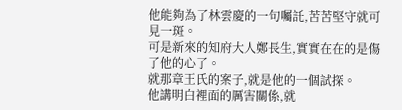他能夠為了林雲慶的一句囑託,苦苦堅守就可見一斑。
可是新來的知府大人鄭長生,實實在在的是傷了他的心了。
就那章王氏的案子,就是他的一個試探。
他講明白裡面的厲害關係,就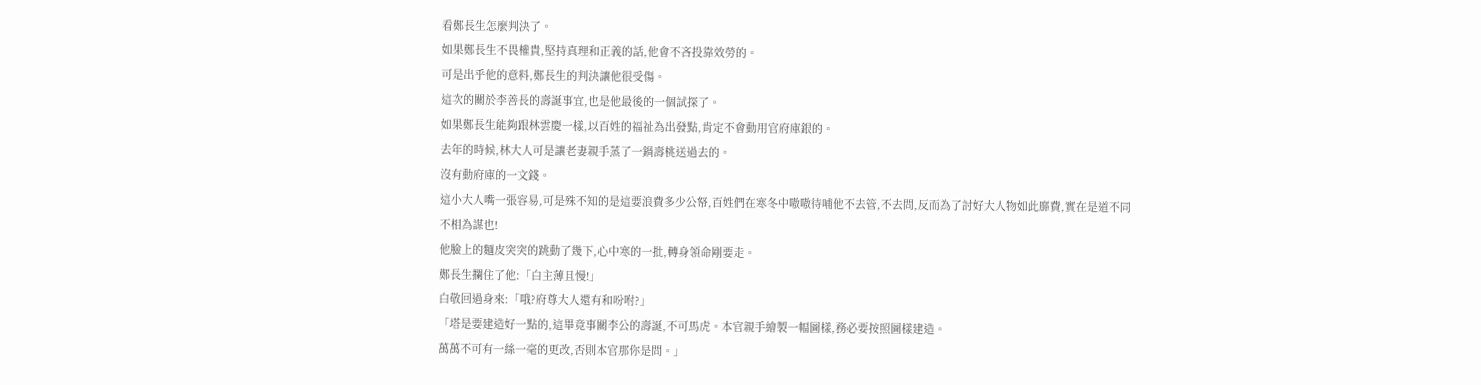看鄭長生怎麼判決了。
如果鄭長生不畏權貴,堅持真理和正義的話,他會不吝投靠效勞的。
可是出乎他的意料,鄭長生的判決讓他很受傷。
這次的關於李善長的壽誕事宜,也是他最後的一個試探了。
如果鄭長生能夠跟林雲慶一樣,以百姓的福祉為出發點,肯定不會動用官府庫銀的。
去年的時候,林大人可是讓老妻親手蒸了一鍋壽桃送過去的。
沒有動府庫的一文錢。
這小大人嘴一張容易,可是殊不知的是這要浪費多少公帑,百姓們在寒冬中嗷嗷待哺他不去管,不去問,反而為了討好大人物如此靡費,實在是道不同不相為謀也!
他臉上的麵皮突突的跳動了幾下,心中寒的一批,轉身領命剛要走。
鄭長生攔住了他:「白主薄且慢!」
白敬回過身來:「哦?府尊大人還有和吩咐?」
「塔是要建造好一點的,這畢竟事關李公的壽誕,不可馬虎。本官親手繪製一幅圖樣,務必要按照圖樣建造。
萬萬不可有一絲一毫的更改,否則本官那你是問。」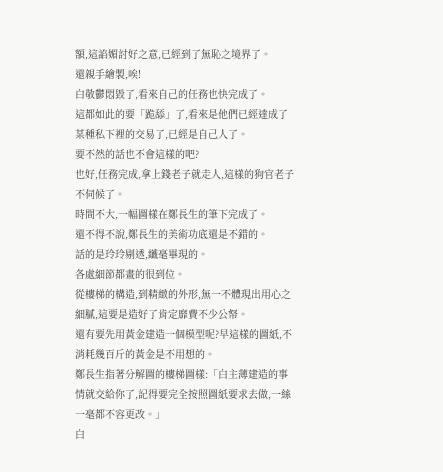額,這諂媚討好之意,已經到了無恥之境界了。
還親手繪製,唉!
白敬鬱悶毀了,看來自己的任務也快完成了。
這都如此的要「跪舔」了,看來是他們已經達成了某種私下裡的交易了,已經是自己人了。
要不然的話也不會這樣的吧?
也好,任務完成,拿上錢老子就走人,這樣的狗官老子不伺候了。
時間不大,一幅圖樣在鄭長生的筆下完成了。
還不得不說,鄭長生的美術功底還是不錯的。
話的是玲玲剔透,纖毫畢現的。
各處細節都畫的很到位。
從樓梯的構造,到精緻的外形,無一不體現出用心之細膩,這要是造好了肯定靡費不少公帑。
還有要先用黃金建造一個模型呢?早這樣的圖紙,不消耗幾百斤的黃金是不用想的。
鄭長生指著分解圖的樓梯圖樣:「白主薄建造的事情就交給你了,記得要完全按照圖紙要求去做,一絲一毫都不容更改。」
白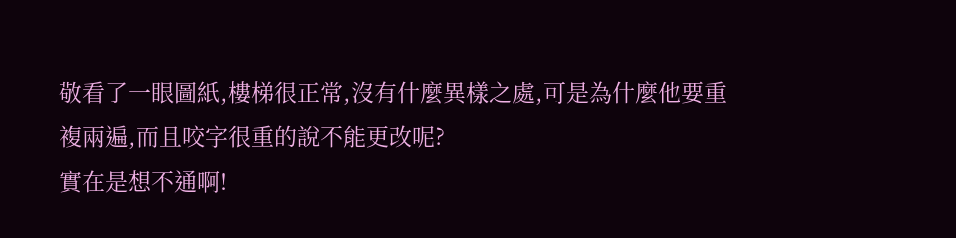敬看了一眼圖紙,樓梯很正常,沒有什麼異樣之處,可是為什麼他要重複兩遍,而且咬字很重的說不能更改呢?
實在是想不通啊!